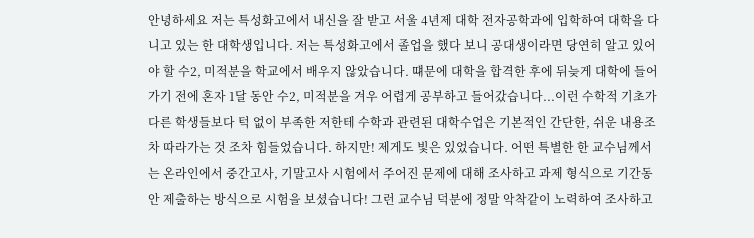안녕하세요 저는 특성화고에서 내신을 잘 받고 서울 4년제 대학 전자공학과에 입학하여 대학을 다니고 있는 한 대학생입니다. 저는 특성화고에서 졸업을 했다 보니 공대생이라면 당연히 알고 있어야 할 수2, 미적분을 학교에서 배우지 않았습니다. 떄문에 대학을 합격한 후에 뒤늦게 대학에 들어가기 전에 혼자 1달 동안 수2, 미적분을 겨우 어렵게 공부하고 들어갔습니다...이런 수학적 기초가 다른 학생들보다 턱 없이 부족한 저한테 수학과 관련된 대학수업은 기본적인 간단한, 쉬운 내용조차 따라가는 것 조차 힘들었습니다. 하지만! 제게도 빛은 있었습니다. 어떤 특별한 한 교수님께서는 온라인에서 중간고사, 기말고사 시험에서 주어진 문제에 대해 조사하고 과제 형식으로 기간동안 제출하는 방식으로 시험을 보셨습니다! 그런 교수님 덕분에 정말 악착같이 노력하여 조사하고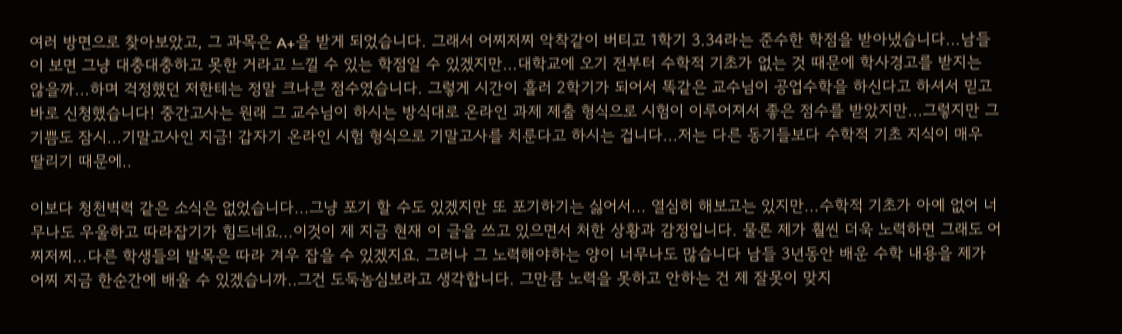여러 방면으로 찾아보았고, 그 과목은 A+을 받게 되었습니다. 그래서 어찌저찌 악착같이 버티고 1학기 3.34라는 준수한 학점을 받아냈습니다...남들이 보면 그냥 대충대충하고 못한 거라고 느낄 수 있는 학점일 수 있겠지만...대학교에 오기 전부터 수학적 기초가 없는 것 때문에 학사경고를 받지는 않을까...하며 걱정했던 저한테는 정말 크나큰 점수였습니다. 그렇게 시간이 흘러 2학기가 되어서 똑같은 교수님이 공업수학을 하신다고 하셔서 믿고 바로 신청했습니다! 중간고사는 원래 그 교수님이 하시는 방식대로 온라인 과제 제출 형식으로 시험이 이루어져서 좋은 점수를 받았지만...그렇지만 그 기쁨도 잠시...기말고사인 지금! 갑자기 온라인 시험 형식으로 기말고사를 치룬다고 하시는 겁니다...저는 다른 동기들보다 수학적 기초 지식이 매우 딸리기 때문에..

이보다 청천벽력 같은 소식은 없었습니다...그냥 포기 할 수도 있겠지만 또 포기하기는 싫어서... 열심히 해보고는 있지만...수학적 기초가 아예 없어 너무나도 우울하고 따라잡기가 힘드네요...이것이 제 지금 현재 이 글을 쓰고 있으면서 처한 상황과 감정입니다. 물론 제가 훨씬 더욱 노력하면 그래도 어찌저찌...다른 학생들의 발목은 따라 겨우 잡을 수 있겠지요. 그러나 그 노력해야하는 양이 너무나도 많습니다 남들 3년동안 배운 수학 내용을 제가 어찌 지금 한순간에 배울 수 있겠습니까..그건 도둑놈심보라고 생각합니다. 그만큼 노력을 못하고 안하는 건 제 잘못이 맞지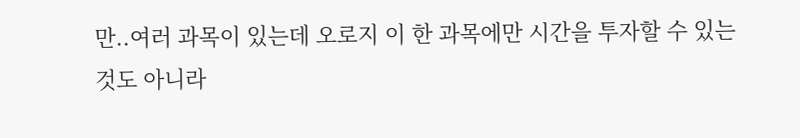만..여러 과목이 있는데 오로지 이 한 과목에만 시간을 투자할 수 있는 것도 아니라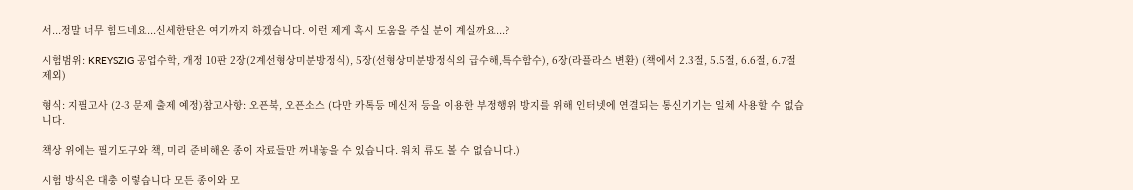서...정말 너무 힘드네요...신세한탄은 여기까지 하겠습니다. 이런 제게 혹시 도움을 주실 분이 계실까요...?

시험범위: KREYSZIG 공업수학, 개정 10판 2장(2계선형상미분방정식), 5장(선형상미분방정식의 급수해,특수함수), 6장(라플라스 변환) (책에서 2.3절, 5.5절, 6.6절, 6.7절 제외)

형식: 지필고사 (2-3 문제 출제 예정)참고사항: 오픈북, 오픈소스 (다만 카톡등 메신저 등을 이용한 부정행위 방지를 위해 인터넷에 연결되는 통신기기는 일체 사용할 수 없습니다.

책상 위에는 필기도구와 책, 미리 준비해온 종이 자료들만 꺼내놓을 수 있습니다. 워치 류도 볼 수 없습니다.)

시험 방식은 대충 이렇습니다 모든 종이와 모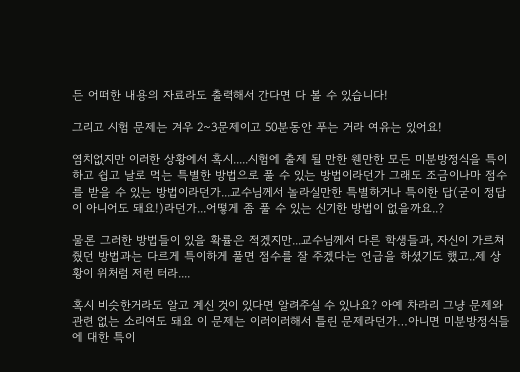든 어떠한 내용의 자료라도 출력해서 간다면 다 볼 수 있습니다!

그리고 시험 문제는 겨우 2~3문제이고 50분동안 푸는 거라 여유는 있어요!

염치없지만 이러한 상황에서 혹시.....시험에 출제 될 만한 웬만한 모든 미분방정식을 특이하고 쉽고 날로 먹는 특별한 방법으로 풀 수 있는 방법이라던가 그래도 조금이나마 점수를 받을 수 있는 방법이라던가...교수님께서 놀라실만한 특별하거나 특이한 답(굳이 정답이 아니어도 돼요!)라던가...어떻게 좀 풀 수 있는 신기한 방법이 없을까요..?

물론 그러한 방법들이 있을 확률은 적겠지만...교수님께서 다른 학생들과, 자신이 가르쳐줬던 방법과는 다르게 특이하게 풀면 점수를 잘 주겠다는 언급을 하셨기도 했고..제 상황이 위처럼 저런 터라....

혹시 비슷한거라도 알고 계신 것이 있다면 알려주실 수 있나요? 아예 차라리 그냥 문제와 관련 없는 소리여도 돼요 이 문제는 이러이러해서 틀린 문제라던가…아니면 미분방정식들에 대한 특이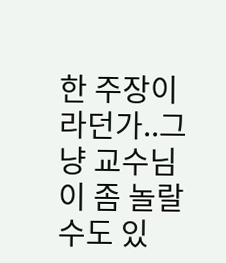한 주장이라던가..그냥 교수님이 좀 놀랄 수도 있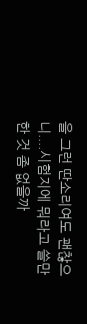을 그런 딴소리여도 괜찮으니....시험지에 뭐라고 쓸만한 것 좀 없을까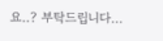요..? 부탁드립니다...